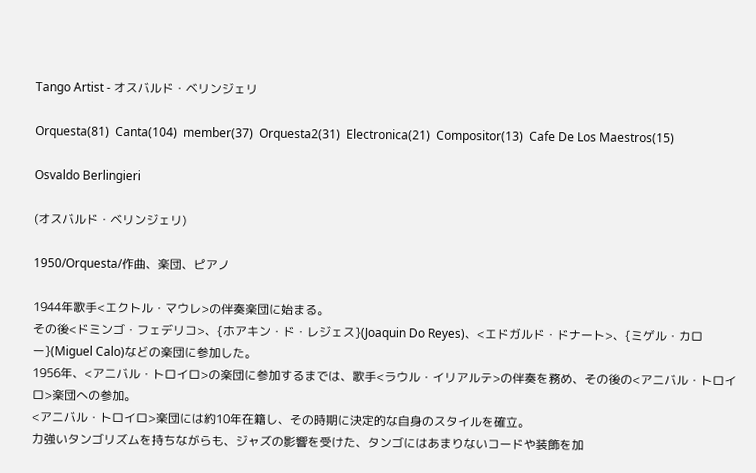Tango Artist - オスバルド・ベリンジェリ

Orquesta(81)  Canta(104)  member(37)  Orquesta2(31)  Electronica(21)  Compositor(13)  Cafe De Los Maestros(15)

Osvaldo Berlingieri

(オスバルド・ベリンジェリ)

1950/Orquesta/作曲、楽団、ピアノ

1944年歌手<エクトル・マウレ>の伴奏楽団に始まる。
その後<ドミンゴ・フェデリコ>、{ホアキン・ド・レジェス}(Joaquin Do Reyes)、<エドガルド・ドナート>、{ミゲル・カロー}(Miguel Calo)などの楽団に参加した。
1956年、<アニバル・トロイロ>の楽団に参加するまでは、歌手<ラウル・イリアルテ>の伴奏を務め、その後の<アニバル・トロイロ>楽団への参加。
<アニバル・トロイロ>楽団には約10年在籍し、その時期に決定的な自身のスタイルを確立。
力強いタンゴリズムを持ちながらも、ジャズの影響を受けた、タンゴにはあまりないコードや装飾を加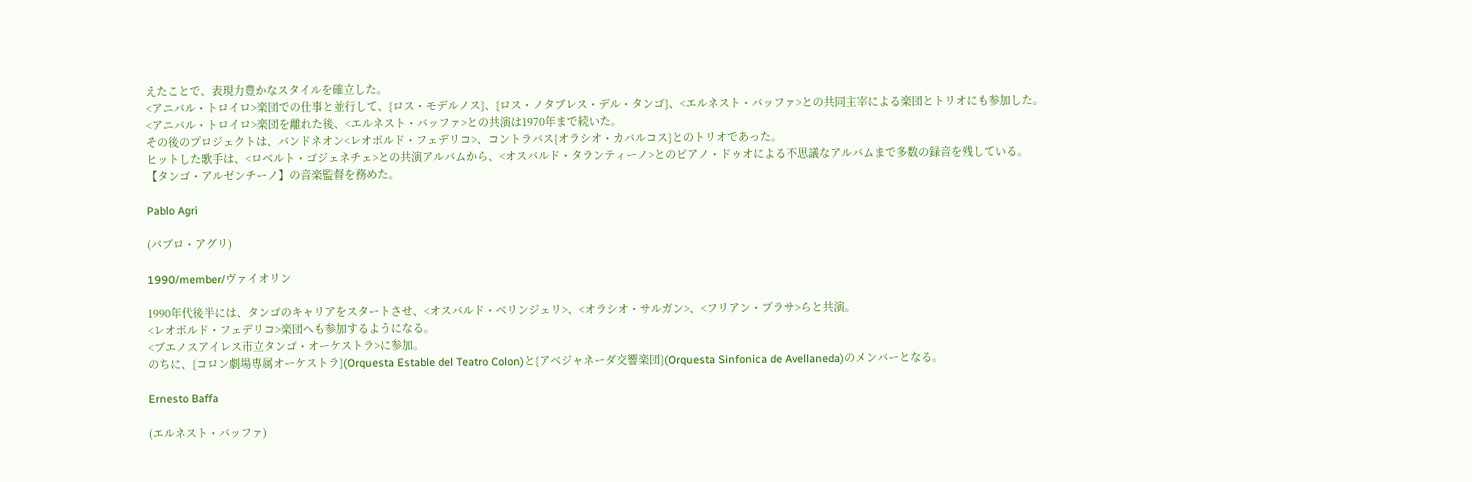えたことで、表現力豊かなスタイルを確立した。
<アニバル・トロイロ>楽団での仕事と並行して、{ロス・モデルノス}、{ロス・ノタブレス・デル・タンゴ}、<エルネスト・バッファ>との共同主宰による楽団とトリオにも参加した。
<アニバル・トロイロ>楽団を離れた後、<エルネスト・バッファ>との共演は1970年まで続いた。
その後のプロジェクトは、バンドネオン<レオポルド・フェデリコ>、コントラバス{オラシオ・カバルコス}とのトリオであった。
ヒットした歌手は、<ロベルト・ゴジェネチェ>との共演アルバムから、<オスバルド・タランティーノ>とのピアノ・ドゥオによる不思議なアルバムまで多数の録音を残している。
【タンゴ・アルゼンチーノ】の音楽監督を務めた。

Pablo Agri

(パブロ・アグリ)

1990/member/ヴァイオリン

1990年代後半には、タンゴのキャリアをスタートさせ、<オスバルド・ベリンジェリ>、<オラシオ・サルガン>、<フリアン・プラサ>らと共演。
<レオポルド・フェデリコ>楽団へも参加するようになる。
<ブエノスアイレス市立タンゴ・オーケストラ>に参加。
のちに、{コロン劇場専属オーケストラ}(Orquesta Estable del Teatro Colon)と{アベジャネーダ交響楽団}(Orquesta Sinfonica de Avellaneda)のメンバーとなる。

Ernesto Baffa

(エルネスト・バッファ)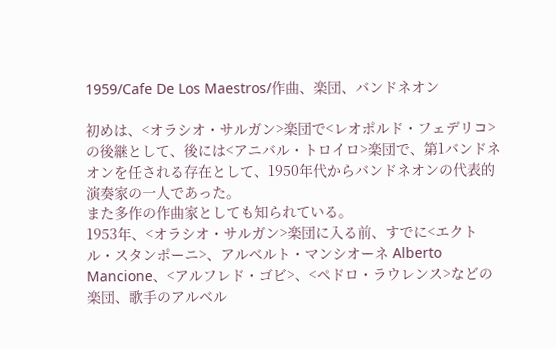1959/Cafe De Los Maestros/作曲、楽団、バンドネオン

初めは、<オラシオ・サルガン>楽団で<レオポルド・フェデリコ>の後継として、後には<アニバル・トロイロ>楽団で、第1バンドネオンを任される存在として、1950年代からバンドネオンの代表的演奏家の一人であった。
また多作の作曲家としても知られている。
1953年、<オラシオ・サルガン>楽団に入る前、すでに<エクトル・スタンポーニ>、アルベルト・マンシオーネ Alberto Mancione、<アルフレド・ゴビ>、<ペドロ・ラウレンス>などの楽団、歌手のアルベル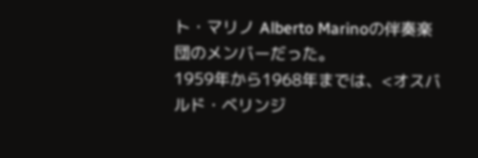ト・マリノ Alberto Marinoの伴奏楽団のメンバーだった。
1959年から1968年までは、<オスバルド・ベリンジ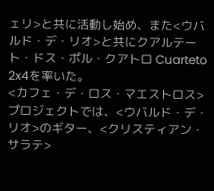ェリ>と共に活動し始め、また<ウバルド・デ・リオ>と共にクアルテート・ドス・ポル・クアトロ Cuarteto 2x4を率いた。
<カフェ・デ・ロス・マエストロス>プロジェクトでは、<ウバルド・デ・リオ>のギター、<クリスティアン・サラテ>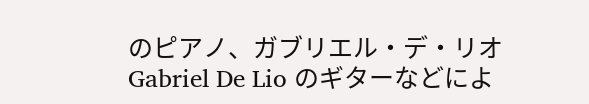のピアノ、ガブリエル・デ・リオ Gabriel De Lio のギターなどによ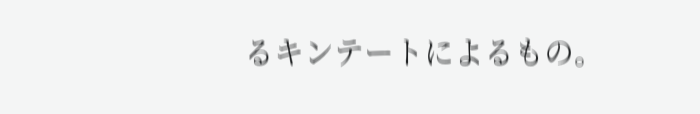るキンテートによるもの。